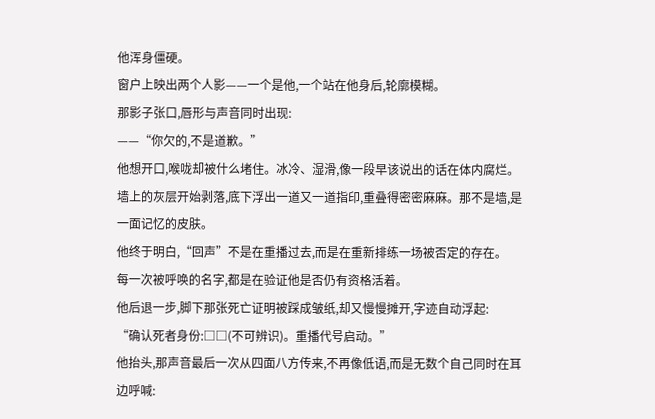他浑身僵硬。
窗户上映出两个人影——一个是他,一个站在他身后,轮廓模糊。
那影子张口,唇形与声音同时出现:
——“你欠的,不是道歉。”
他想开口,喉咙却被什么堵住。冰冷、湿滑,像一段早该说出的话在体内腐烂。
墙上的灰层开始剥落,底下浮出一道又一道指印,重叠得密密麻麻。那不是墙,是一面记忆的皮肤。
他终于明白,“回声”不是在重播过去,而是在重新排练一场被否定的存在。
每一次被呼唤的名字,都是在验证他是否仍有资格活着。
他后退一步,脚下那张死亡证明被踩成皱纸,却又慢慢摊开,字迹自动浮起:
“确认死者身份:□□(不可辨识)。重播代号启动。”
他抬头,那声音最后一次从四面八方传来,不再像低语,而是无数个自己同时在耳边呼喊: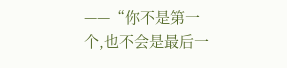——“你不是第一个,也不会是最后一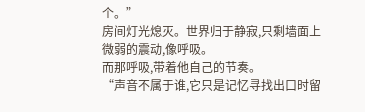个。”
房间灯光熄灭。世界归于静寂,只剩墙面上微弱的震动,像呼吸。
而那呼吸,带着他自己的节奏。
“声音不属于谁,它只是记忆寻找出口时留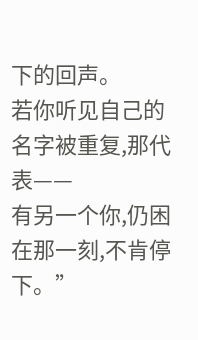下的回声。
若你听见自己的名字被重复,那代表——
有另一个你,仍困在那一刻,不肯停下。”